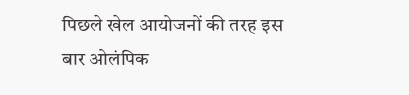पिछले खेल आयोजनों की तरह इस बार ओलंपिक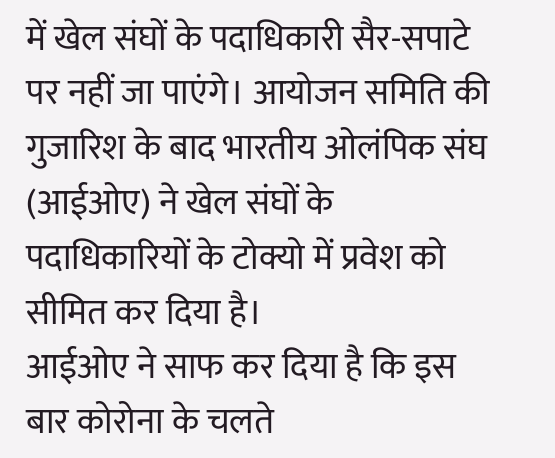में खेल संघों के पदाधिकारी सैर-सपाटे पर नहीं जा पाएंगे। आयोजन समिति की गुजारिश के बाद भारतीय ओलंपिक संघ (आईओए) ने खेल संघों के पदाधिकारियों के टोक्यो में प्रवेश को सीमित कर दिया है।
आईओए ने साफ कर दिया है कि इस बार कोरोना के चलते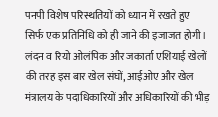पनपी विशेष परिस्थतियों को ध्यान में रखते हुए सिर्फ एक प्रतिनिधि को ही जाने की इजाजत होगी। लंदन व रियो ओलंपिक और जकार्ता एशियाई खेलों की तरह इस बार खेल संघों, आईओए और खेल मंत्रालय के पदाधिकारियों और अधिकारियों की भीड़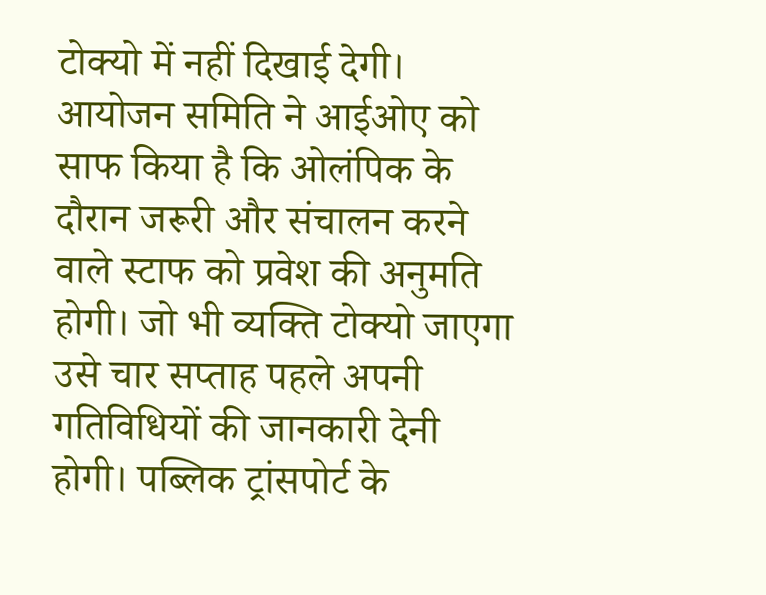टोक्यो में नहीं दिखाई देगी।
आयोजन समिति ने आईओए को साफ किया है कि ओलंपिक के दौरान जरूरी और संचालन करने वाले स्टाफ को प्रवेश की अनुमति होगी। जो भी व्यक्ति टोक्यो जाएगा उसे चार सप्ताह पहले अपनी गतिविधियों की जानकारी देनी होगी। पब्लिक ट्रांसपोर्ट के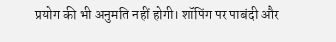प्रयोग की भी अनुमति नहीं होगी। शॉपिंग पर पाबंदी और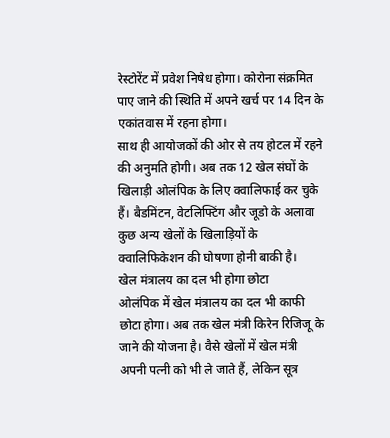रेस्टोरेंट में प्रवेश निषेध होगा। कोरोना संक्रमित पाए जाने की स्थिति में अपने खर्च पर 14 दिन के एकांतवास में रहना होगा।
साथ ही आयोजकों की ओर से तय होटल में रहने की अनुमति होगी। अब तक 12 खेल संघों के खिलाड़ी ओलंपिक के लिए क्वालिफाई कर चुके हैं। बैडमिंटन, वेटलिफ्टिंग और जूडो के अलावा कुछ अन्य खेलों के खिलाड़ियों के क्वालिफिकेशन की घोषणा होनी बाकी है।
खेल मंत्रालय का दल भी होगा छोटा
ओलंपिक में खेल मंत्रालय का दल भी काफी छोटा होगा। अब तक खेल मंत्री किरेन रिजिजू के जाने की योजना है। वैसे खेलों में खेल मंत्री अपनी पत्नी को भी ले जाते हैं, लेकिन सूत्र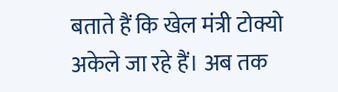बताते हैं कि खेल मंत्री टोक्यो अकेले जा रहे हैं। अब तक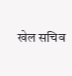खेल सचिव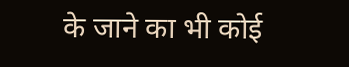के जाने का भी कोई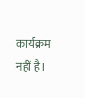कार्यक्रम नहीं है।